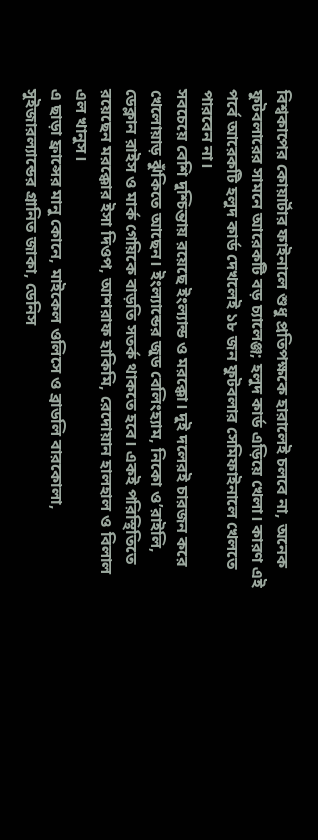বিশ্বকাপের কোয়ার্টার ফাইনালে শুধু প্রতিপক্ষকে হারালেই চলবে না, অনেক ফুটবলারের সামনে আরেকটি বড় চ্যালেঞ্জ; হলুদ কার্ড এড়িয়ে খেলা। কারণ এই পর্বে আরেকটি হলুদ কার্ড দেখলেই ১৮ জন ফুটবলার সেমিফাইনালে খেলতে পারবেন না।
সবচেয়ে বেশি দুশ্চিন্তায় রয়েছে ইংল্যান্ড ও মরক্কো। দুই দলেরই চারজন করে খেলোয়াড় ঝুঁকিতে আছেন। ইংল্যান্ডের জুড বেলিংহ্যাম, নিকো ও’রাইলি, ডেক্লান রাইস ও মার্ক গেয়িকে বাড়তি সতর্ক থাকতে হবে। একই পরিস্থিতিতে রয়েছেন মরক্কোর ইসা দিওপ, আশরাফ হাকিমি, রেদোয়ান হালহাল ও বিলাল এল খানুস।
এ ছাড়া ফ্রান্সের মানু কোনে, মাইকেল ওলিসে ও ব্রাডলি বারকোলা, সুইজারল্যান্ডের গ্রানিত জাকা, ডেনিস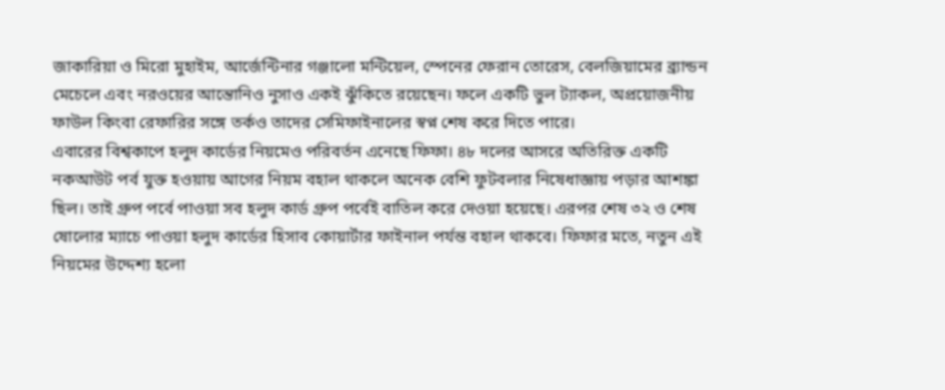জাকারিয়া ও মিরো মুহাইম, আর্জেন্টিনার গঞ্জালো মন্টিয়েল, স্পেনের ফেরান তোরেস, বেলজিয়ামের ব্র্যান্ডন মেচেলে এবং নরওয়ের আন্তোনিও নুসাও একই ঝুঁকিতে রয়েছেন। ফলে একটি ভুল ট্যাকল, অপ্রয়োজনীয় ফাউল কিংবা রেফারির সঙ্গে তর্কও তাদের সেমিফাইনালের স্বপ্ন শেষ করে দিতে পারে।
এবারের বিশ্বকাপে হলুদ কার্ডের নিয়মেও পরিবর্তন এনেছে ফিফা। ৪৮ দলের আসরে অতিরিক্ত একটি নকআউট পর্ব যুক্ত হওয়ায় আগের নিয়ম বহাল থাকলে অনেক বেশি ফুটবলার নিষেধাজ্ঞায় পড়ার আশঙ্কা ছিল। তাই গ্রুপ পর্বে পাওয়া সব হলুদ কার্ড গ্রুপ পর্বেই বাতিল করে দেওয়া হয়েছে। এরপর শেষ ৩২ ও শেষ ষোলোর ম্যাচে পাওয়া হলুদ কার্ডের হিসাব কোয়ার্টার ফাইনাল পর্যন্ত বহাল থাকবে। ফিফার মতে, নতুন এই নিয়মের উদ্দেশ্য হলো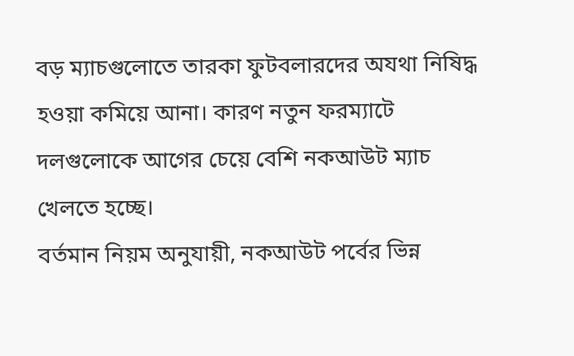বড় ম্যাচগুলোতে তারকা ফুটবলারদের অযথা নিষিদ্ধ হওয়া কমিয়ে আনা। কারণ নতুন ফরম্যাটে দলগুলোকে আগের চেয়ে বেশি নকআউট ম্যাচ খেলতে হচ্ছে।
বর্তমান নিয়ম অনুযায়ী, নকআউট পর্বের ভিন্ন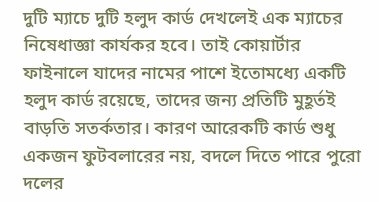দুটি ম্যাচে দুটি হলুদ কার্ড দেখলেই এক ম্যাচের নিষেধাজ্ঞা কার্যকর হবে। তাই কোয়ার্টার ফাইনালে যাদের নামের পাশে ইতোমধ্যে একটি হলুদ কার্ড রয়েছে, তাদের জন্য প্রতিটি মুহূর্তই বাড়তি সতর্কতার। কারণ আরেকটি কার্ড শুধু একজন ফুটবলারের নয়, বদলে দিতে পারে পুরো দলের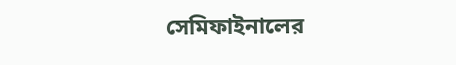সেমিফাইনালের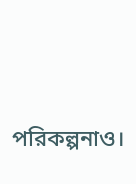পরিকল্পনাও।